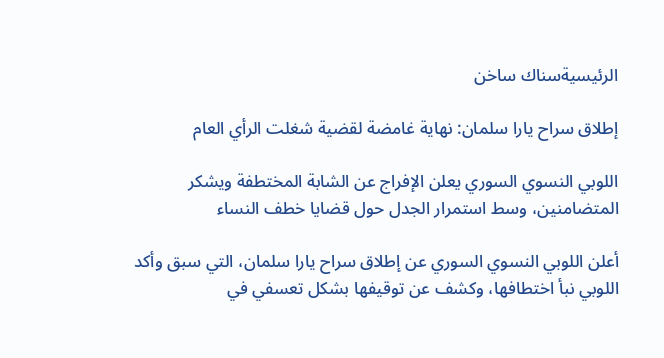الرئيسيةسناك ساخن

إطلاق سراح يارا سلمان: نهاية غامضة لقضية شغلت الرأي العام

اللوبي النسوي السوري يعلن الإفراج عن الشابة المختطفة ويشكر المتضامنين، وسط استمرار الجدل حول قضايا خطف النساء

أعلن اللوبي النسوي السوري عن إطلاق سراح يارا سلمان، التي سبق وأكد اللوبي نبأ اختطافها، وكشف عن توقيفها بشكل تعسفي في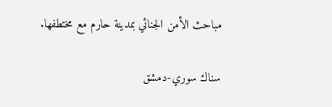مباحث الأمن الجنائي بمدينة حارم مع مختطفها.

سناك سوري-دمشق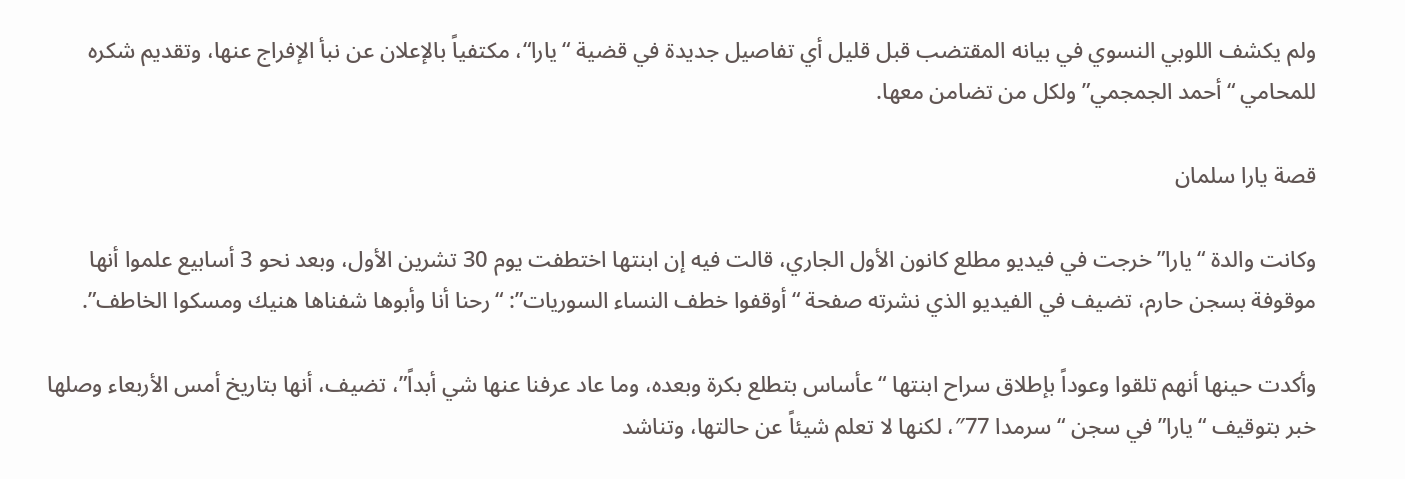ولم يكشف اللوبي النسوي في بيانه المقتضب قبل قليل أي تفاصيل جديدة في قضية “يارا“، مكتفياً بالإعلان عن نبأ الإفراج عنها، وتقديم شكره للمحامي “أحمد الجمجمي” ولكل من تضامن معها.

قصة يارا سلمان

وكانت والدة “يارا” خرجت في فيديو مطلع كانون الأول الجاري، قالت فيه إن ابنتها اختطفت يوم 30 تشرين الأول، وبعد نحو 3 أسابيع علموا أنها موقوفة بسجن حارم، تضيف في الفيديو الذي نشرته صفحة “أوقفوا خطف النساء السوريات”: “رحنا أنا وأبوها شفناها هنيك ومسكوا الخاطف”.

وأكدت حينها أنهم تلقوا وعوداً بإطلاق سراح ابنتها “عأساس بتطلع بكرة وبعده، وما عاد عرفنا عنها شي أبداً”، تضيف، أنها بتاريخ أمس الأربعاء وصلها خبر بتوقيف “يارا” في سجن “سرمدا 77″، لكنها لا تعلم شيئاً عن حالتها، وتناشد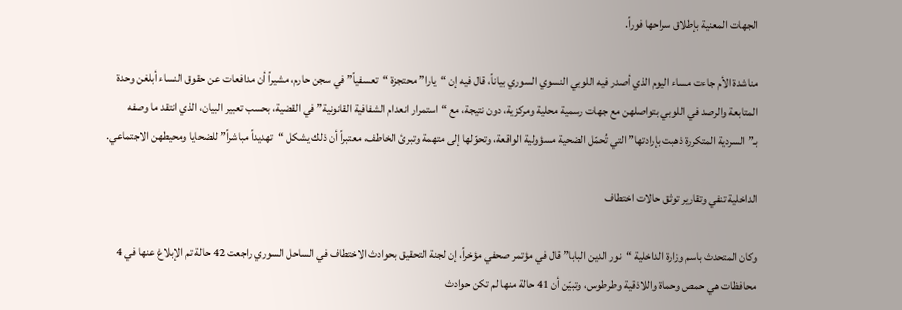الجهات المعنية بإطلاق سراحها فوراً.

مناشدة الأم جاءت مساء اليوم الذي أصدر فيه اللوبي النسوي السوري بياناً، قال فيه إن “يارا” محتجزة “تعسفياً” في سجن حارم، مشيراً أن مدافعات عن حقوق النساء أبلغن وحدة المتابعة والرصد في اللوبي بتواصلهن مع جهات رسمية محلية ومركزية، دون نتيجة، مع “استمرار انعدام الشفافية القانونية” في القضية، بحسب تعبير البيان، الذي انتقد ما وصفه بـ”السردية المتكررة ذهبت بإرادتها” التي تُحمّل الضحية مسؤولية الواقعة، وتحوّلها إلى متهمة وتبرئ الخاطف، معتبراً أن ذلك يشكل “تهديداً مباشراً” للضحايا ومحيطهن الاجتماعي.

الداخلية تنفي وتقارير توثق حالات اختطاف

وكان المتحدث باسم وزارة الداخلية “نور الدين البابا” قال في مؤتمر صحفي مؤخراً، إن لجنة التحقيق بحوادث الاختطاف في الساحل السوري راجعت 42 حالة تم الإبلاغ عنها في 4 محافظات هي حمص وحماة واللاذقية وطرطوس، وتبيّن أن 41 حالة منها لم تكن حوادث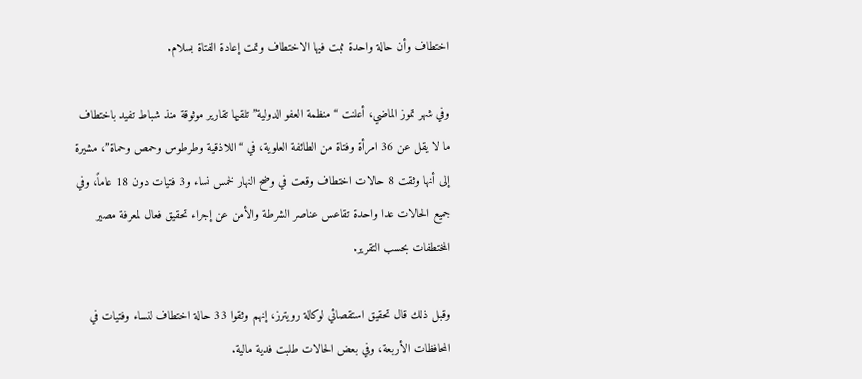اختطاف وأن حالة واحدة ثبت فيها الاختطاف وتمت إعادة الفتاة بسلام.

وفي شهر تموز الماضي، أعلنت “منظمة العفو الدولية” تلقيها تقارير موثوقة منذ شباط تفيد باختطاف ما لا يقل عن 36 امرأة وفتاة من الطائفة العلوية، في “اللاذقية وطرطوس وحمص وحماة”، مشيرة إلى أنها وثقت 8 حالات اختطاف وقعت في وضح النهار لخمس نساء و3 فتيات دون 18 عاماً، وفي جميع الحالات عدا واحدة تقاعس عناصر الشرطة والأمن عن إجراء تحقيق فعال لمعرفة مصير المختطفات بحسب التقرير.

وقبل ذلك قال تحقيق استقصائي لوكالة رويترز، إنهم وثقوا 33 حالة اختطاف لنساء وفتيات في المحافظات الأربعة، وفي بعض الحالات طلبت فدية مالية.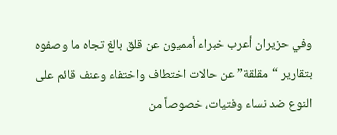وفي حزيران أعرب خبراء أمميون عن قلق بالغ تجاه ما وصفوه بتقارير “مقلقة” عن حالات اختطاف واختفاء وعنف قائم على النوع ضد نساء وفتيات، خصوصاً من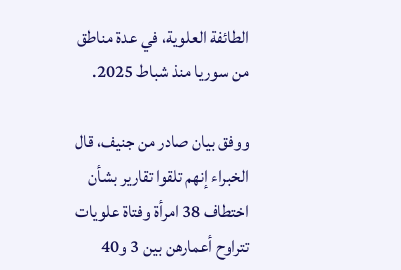الطائفة العلوية، في عدة مناطق من سوريا منذ شباط 2025.

ووفق بيان صادر من جنيف، قال الخبراء إنهم تلقوا تقارير بشأن اختطاف 38 امرأة وفتاة علويات تتراوح أعمارهن بين 3 و40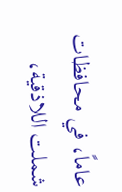عاماً، في محافظات شملت اللاذقية،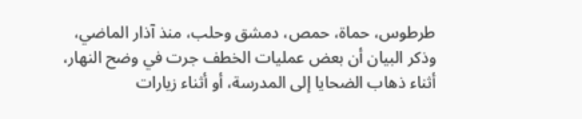طرطوس، حماة، حمص، دمشق وحلب، منذ آذار الماضي، وذكر البيان أن بعض عمليات الخطف جرت في وضح النهار، أثناء ذهاب الضحايا إلى المدرسة، أو أثناء زيارات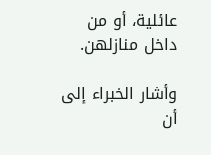عائلية، أو من داخل منازلهن.

وأشار الخبراء إلى أن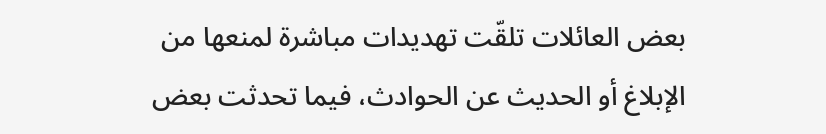بعض العائلات تلقّت تهديدات مباشرة لمنعها من الإبلاغ أو الحديث عن الحوادث، فيما تحدثت بعض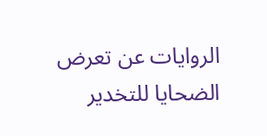الروايات عن تعرض الضحايا للتخدير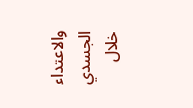والاعتداء الجسدي خلال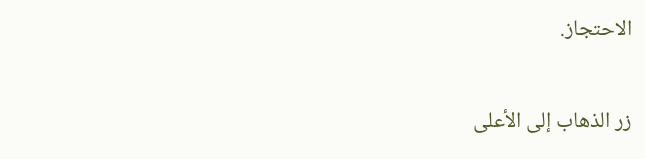الاحتجاز.

زر الذهاب إلى الأعلى